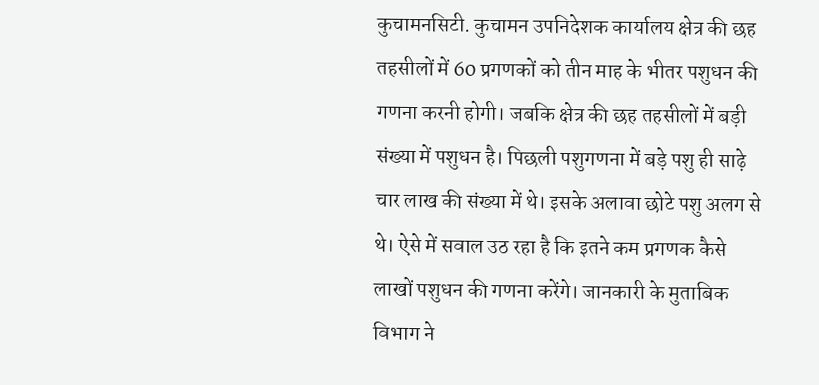कुचामनसिटी. कुचामन उपनिदेशक कार्यालय क्षेत्र की छह तहसीलों में 60 प्रगणकों को तीन माह के भीतर पशुधन की गणना करनी होगी। जबकि क्षेत्र की छह तहसीलों में बड़ी संख्या में पशुधन है। पिछली पशुगणना में बड़े पशु ही साढ़े चार लाख की संख्या में थे। इसके अलावा छोटे पशु अलग से थे। ऐसे में सवाल उठ रहा है कि इतने कम प्रगणक कैसे लाखों पशुधन की गणना करेंगे। जानकारी के मुताबिक विभाग ने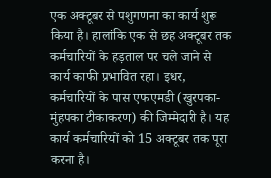एक अक्टूबर से पशुगणना का कार्य शुरू किया है। हालांकि एक से छह अक्टूबर तक कर्मचारियों के हड़ताल पर चले जाने से कार्य काफी प्रभावित रहा। इधर, कर्मचारियों के पास एफएमडी (खुरपका-मुंहपका टीकाकरण) की जिम्मेदारी है। यह कार्य कर्मचारियों को 15 अक्टूबर तक पूरा करना है।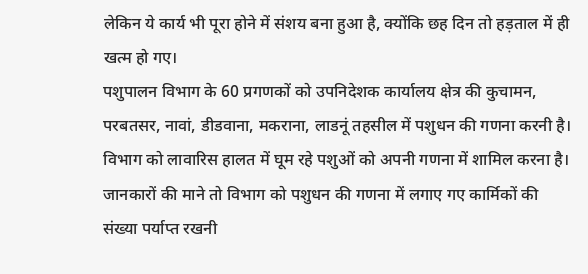लेकिन ये कार्य भी पूरा होने में संशय बना हुआ है, क्योंकि छह दिन तो हड़ताल में ही खत्म हो गए।
पशुपालन विभाग के 60 प्रगणकों को उपनिदेशक कार्यालय क्षेत्र की कुचामन, परबतसर, नावां, डीडवाना, मकराना, लाडनूं तहसील में पशुधन की गणना करनी है। विभाग को लावारिस हालत में घूम रहे पशुओं को अपनी गणना में शामिल करना है। जानकारों की माने तो विभाग को पशुधन की गणना में लगाए गए कार्मिकों की संख्या पर्याप्त रखनी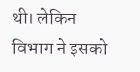थी। लेकिन विभाग ने इसको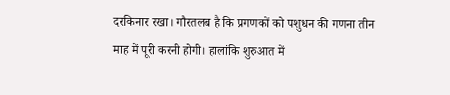दरकिनार रखा। गौरतलब है कि प्रगणकों को पशुधन की गणना तीन माह में पूरी करनी होगी। हालांकि शुरुआत में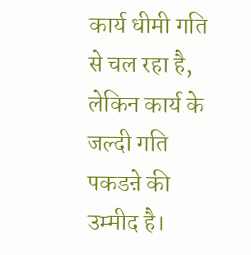कार्य धीमी गति से चल रहा है, लेकिन कार्य के जल्दी गति पकडऩे की उम्मीद है।